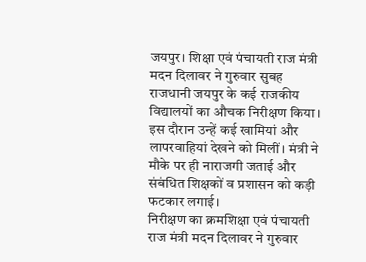जयपुर। शिक्षा एवं पंचायती राज मंत्री मदन दिलावर ने गुरुवार सुबह राजधानी जयपुर के कई राजकीय विद्यालयों का औचक निरीक्षण किया। इस दौरान उन्हें कई खामियां और लापरवाहियां देखने को मिलीं। मंत्री ने मौके पर ही नाराजगी जताई और संबंधित शिक्षकों व प्रशासन को कड़ी फटकार लगाई।
निरीक्षण का क्रमशिक्षा एवं पंचायती राज मंत्री मदन दिलावर ने गुरुवार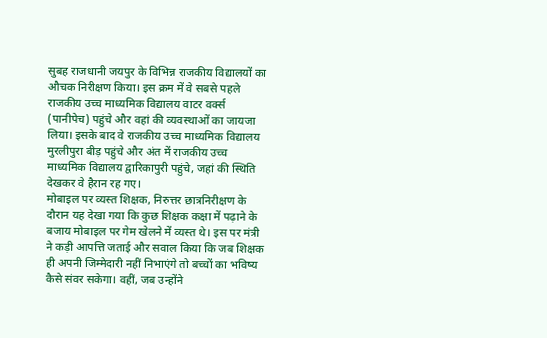सुबह राजधानी जयपुर के विभिन्न राजकीय विद्यालयों का औचक निरीक्षण किया। इस क्रम में वे सबसे पहले राजकीय उच्च माध्यमिक विद्यालय वाटर वर्क्स (पानीपेच) पहुंचे और वहां की व्यवस्थाओं का जायजा लिया। इसके बाद वे राजकीय उच्च माध्यमिक विद्यालय मुरलीपुरा बीड़ पहुंचे और अंत में राजकीय उच्च माध्यमिक विद्यालय द्वारिकापुरी पहुंचे, जहां की स्थिति देखकर वे हैरान रह गए।
मोबाइल पर व्यस्त शिक्षक, निरुत्तर छात्रनिरीक्षण के दौरान यह देखा गया कि कुछ शिक्षक कक्षा में पढ़ाने के बजाय मोबाइल पर गेम खेलने में व्यस्त थे। इस पर मंत्री ने कड़ी आपत्ति जताई और सवाल किया कि जब शिक्षक ही अपनी जिम्मेदारी नहीं निभाएंगे तो बच्चों का भविष्य कैसे संवर सकेगा। वहीं, जब उन्होंने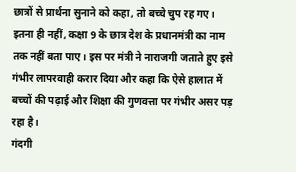छात्रों से प्रार्थना सुनाने को कहा, तो बच्चे चुप रह गए। इतना ही नहीं, कक्षा 9 के छात्र देश के प्रधानमंत्री का नाम तक नहीं बता पाए। इस पर मंत्री ने नाराजगी जताते हुए इसे गंभीर लापरवाही करार दिया और कहा कि ऐसे हालात में बच्चों की पढ़ाई और शिक्षा की गुणवत्ता पर गंभीर असर पड़ रहा है।
गंदगी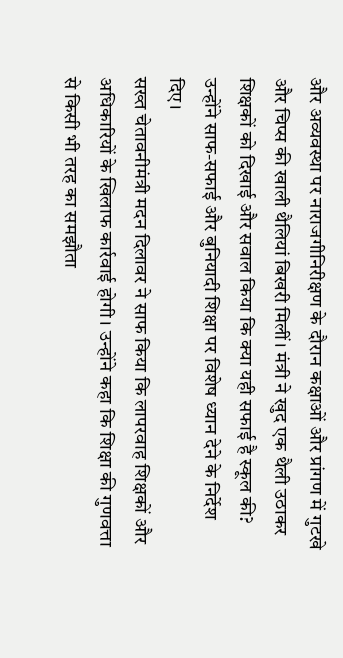और अव्यवस्था पर नाराजगीनिरीक्षण के दौरान कक्षाओं और प्रांगण में गुटखे और चिप्स की खाली थैलियां बिखरी मिलीं। मंत्री ने खुद एक थैली उठाकर शिक्षकों को दिखाई और सवाल किया कि क्या यही सफाई है स्कूल की? उन्होंने साफ-सफाई और बुनियादी शिक्षा पर विशेष ध्यान देने के निर्देश दिए।
सख्त चेतावनीमंत्री मदन दिलावर ने साफ किया कि लापरवाह शिक्षकों और अधिकारियों के खिलाफ कार्रवाई होगी। उन्होंने कहा कि शिक्षा की गुणवत्ता से किसी भी तरह का समझौता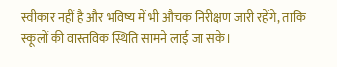स्वीकार नहीं है और भविष्य में भी औचक निरीक्षण जारी रहेंगे, ताकि स्कूलों की वास्तविक स्थिति सामने लाई जा सके।